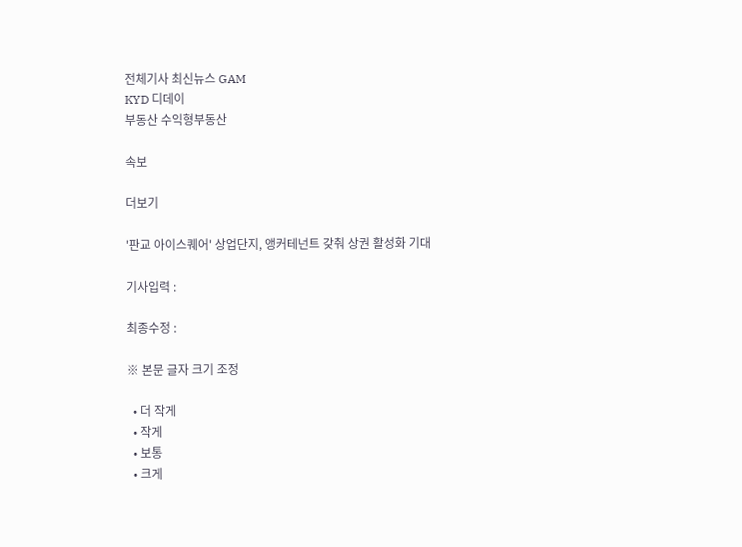전체기사 최신뉴스 GAM
KYD 디데이
부동산 수익형부동산

속보

더보기

'판교 아이스퀘어' 상업단지, 앵커테넌트 갖춰 상권 활성화 기대

기사입력 :

최종수정 :

※ 본문 글자 크기 조정

  • 더 작게
  • 작게
  • 보통
  • 크게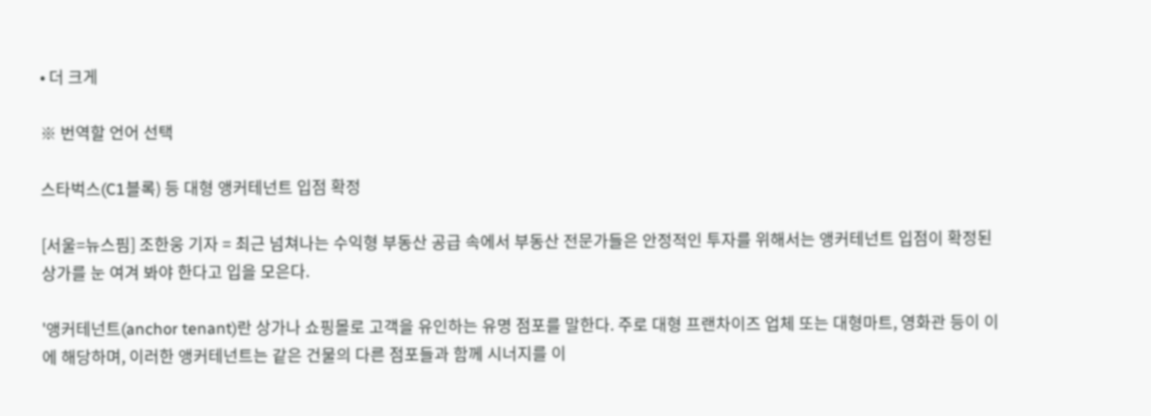• 더 크게

※ 번역할 언어 선택

스타벅스(C1블록) 등 대형 앵커테넌트 입점 확정

[서울=뉴스핌] 조한웅 기자 = 최근 넘쳐나는 수익형 부동산 공급 속에서 부동산 전문가들은 안정적인 투자를 위해서는 앵커테넌트 입점이 확정된 상가를 눈 여겨 봐야 한다고 입을 모은다.

'앵커테넌트(anchor tenant)란 상가나 쇼핑몰로 고객을 유인하는 유명 점포를 말한다. 주로 대형 프랜차이즈 업체 또는 대형마트, 영화관 등이 이에 해당하며, 이러한 앵커테넌트는 같은 건물의 다른 점포들과 함께 시너지를 이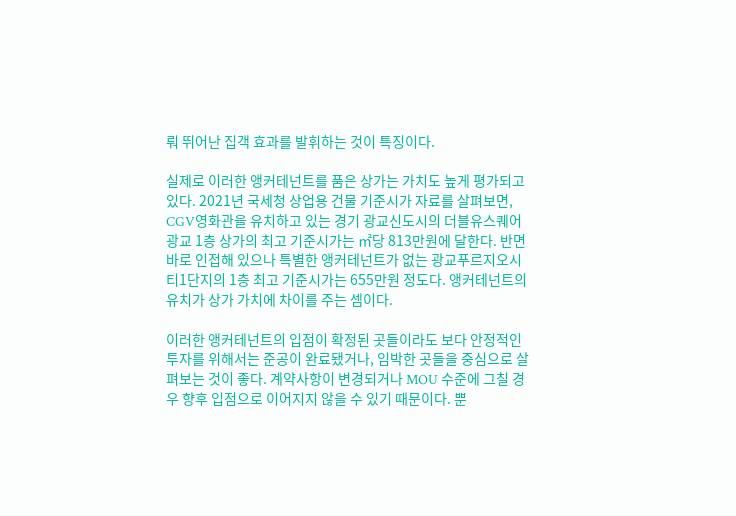뤄 뛰어난 집객 효과를 발휘하는 것이 특징이다.

실제로 이러한 앵커테넌트를 품은 상가는 가치도 높게 평가되고 있다. 2021년 국세청 상업용 건물 기준시가 자료를 살펴보면, CGV영화관을 유치하고 있는 경기 광교신도시의 더블유스퀘어광교 1층 상가의 최고 기준시가는 ㎡당 813만원에 달한다. 반면 바로 인접해 있으나 특별한 앵커테넌트가 없는 광교푸르지오시티1단지의 1층 최고 기준시가는 655만원 정도다. 앵커테넌트의 유치가 상가 가치에 차이를 주는 셈이다.

이러한 앵커테넌트의 입점이 확정된 곳들이라도 보다 안정적인 투자를 위해서는 준공이 완료됐거나, 임박한 곳들을 중심으로 살펴보는 것이 좋다. 계약사항이 변경되거나 MOU 수준에 그칠 경우 향후 입점으로 이어지지 않을 수 있기 때문이다. 뿐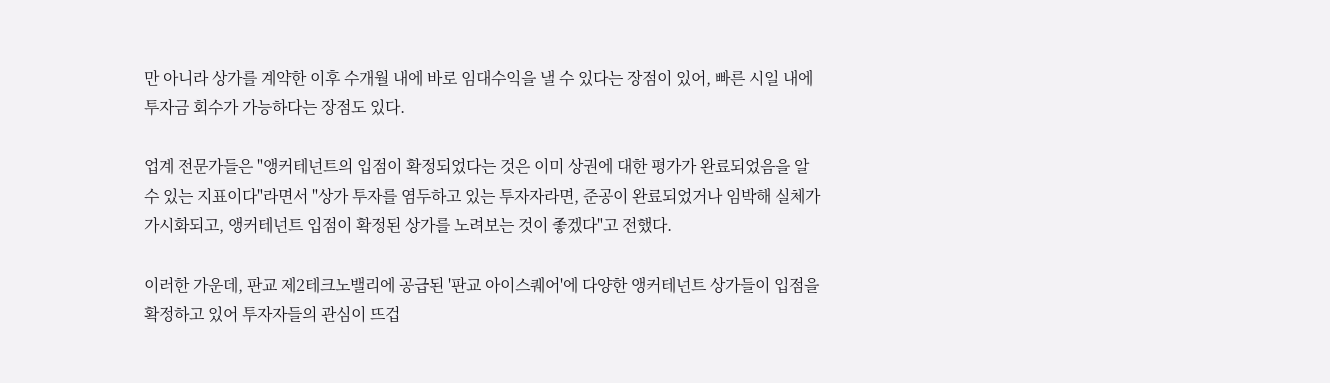만 아니라 상가를 계약한 이후 수개월 내에 바로 임대수익을 낼 수 있다는 장점이 있어, 빠른 시일 내에 투자금 회수가 가능하다는 장점도 있다.

업계 전문가들은 "앵커테넌트의 입점이 확정되었다는 것은 이미 상권에 대한 평가가 완료되었음을 알 수 있는 지표이다"라면서 "상가 투자를 염두하고 있는 투자자라면, 준공이 완료되었거나 임박해 실체가 가시화되고, 앵커테넌트 입점이 확정된 상가를 노려보는 것이 좋겠다"고 전했다.

이러한 가운데, 판교 제2테크노밸리에 공급된 '판교 아이스퀘어'에 다양한 앵커테넌트 상가들이 입점을 확정하고 있어 투자자들의 관심이 뜨겁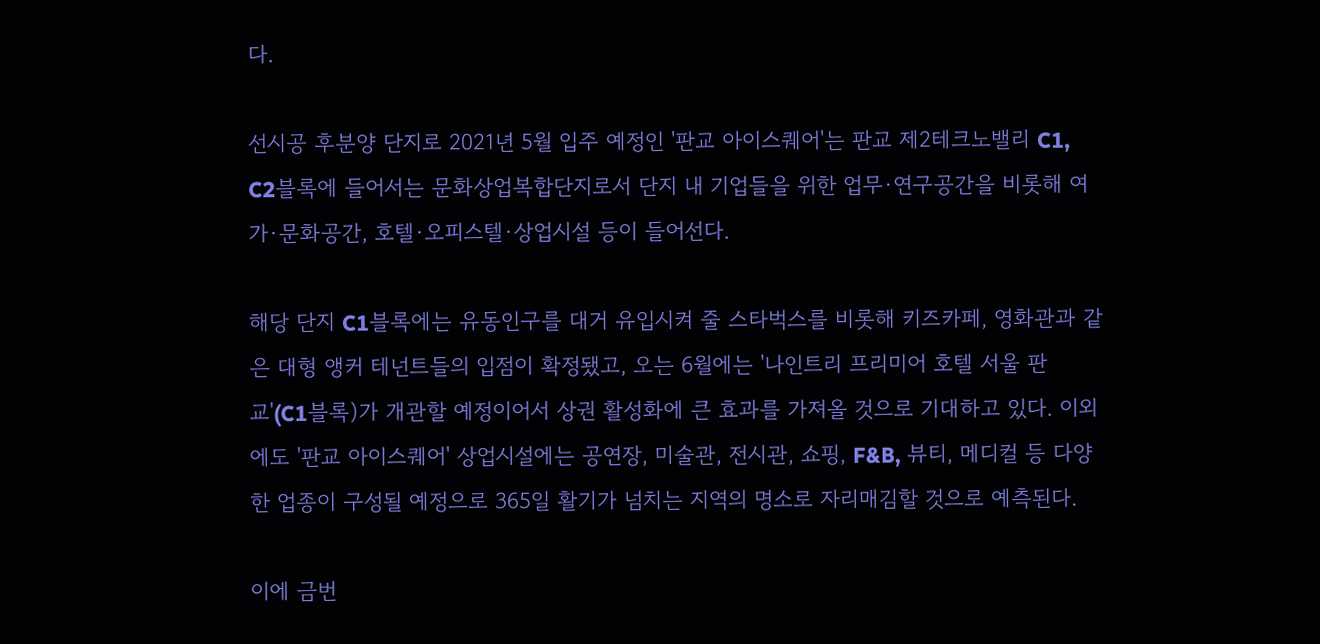다.

선시공 후분양 단지로 2021년 5월 입주 예정인 '판교 아이스퀘어'는 판교 제2테크노밸리 C1, C2블록에 들어서는 문화상업복합단지로서 단지 내 기업들을 위한 업무·연구공간을 비롯해 여가·문화공간, 호텔·오피스텔·상업시설 등이 들어선다.

해당 단지 C1블록에는 유동인구를 대거 유입시켜 줄 스타벅스를 비롯해 키즈카페, 영화관과 같은 대형 앵커 테넌트들의 입점이 확정됐고, 오는 6월에는 '나인트리 프리미어 호텔 서울 판교'(C1블록)가 개관할 예정이어서 상권 활성화에 큰 효과를 가져올 것으로 기대하고 있다. 이외에도 '판교 아이스퀘어' 상업시설에는 공연장, 미술관, 전시관, 쇼핑, F&B, 뷰티, 메디컬 등 다양한 업종이 구성될 예정으로 365일 활기가 넘치는 지역의 명소로 자리매김할 것으로 예측된다.

이에 금번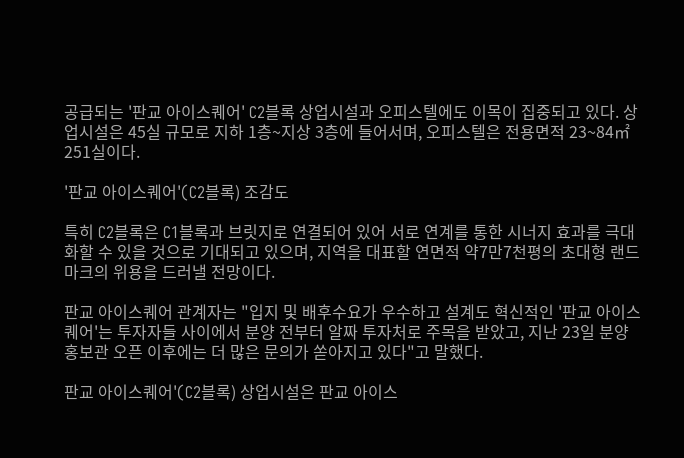공급되는 '판교 아이스퀘어' C2블록 상업시설과 오피스텔에도 이목이 집중되고 있다. 상업시설은 45실 규모로 지하 1층~지상 3층에 들어서며, 오피스텔은 전용면적 23~84㎡ 251실이다.

'판교 아이스퀘어'(C2블록) 조감도

특히 C2블록은 C1블록과 브릿지로 연결되어 있어 서로 연계를 통한 시너지 효과를 극대화할 수 있을 것으로 기대되고 있으며, 지역을 대표할 연면적 약7만7천평의 초대형 랜드마크의 위용을 드러낼 전망이다.

판교 아이스퀘어 관계자는 "입지 및 배후수요가 우수하고 설계도 혁신적인 '판교 아이스퀘어'는 투자자들 사이에서 분양 전부터 알짜 투자처로 주목을 받았고, 지난 23일 분양 홍보관 오픈 이후에는 더 많은 문의가 쏟아지고 있다"고 말했다.

판교 아이스퀘어'(C2블록) 상업시설은 판교 아이스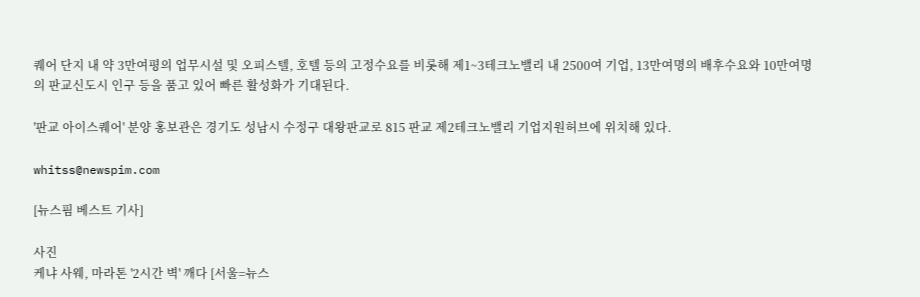퀘어 단지 내 약 3만여평의 업무시설 및 오피스텔, 호텔 등의 고정수요를 비롯해 제1~3테크노밸리 내 2500여 기업, 13만여명의 배후수요와 10만여명의 판교신도시 인구 등을 품고 있어 빠른 활성화가 기대된다.

'판교 아이스퀘어' 분양 홍보관은 경기도 성남시 수정구 대왕판교로 815 판교 제2테크노밸리 기업지원허브에 위치해 있다.

whitss@newspim.com

[뉴스핌 베스트 기사]

사진
케냐 사웨, 마라톤 '2시간 벽' 깨다 [서울=뉴스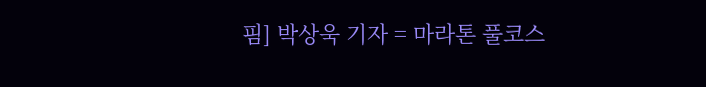핌] 박상욱 기자 = 마라톤 풀코스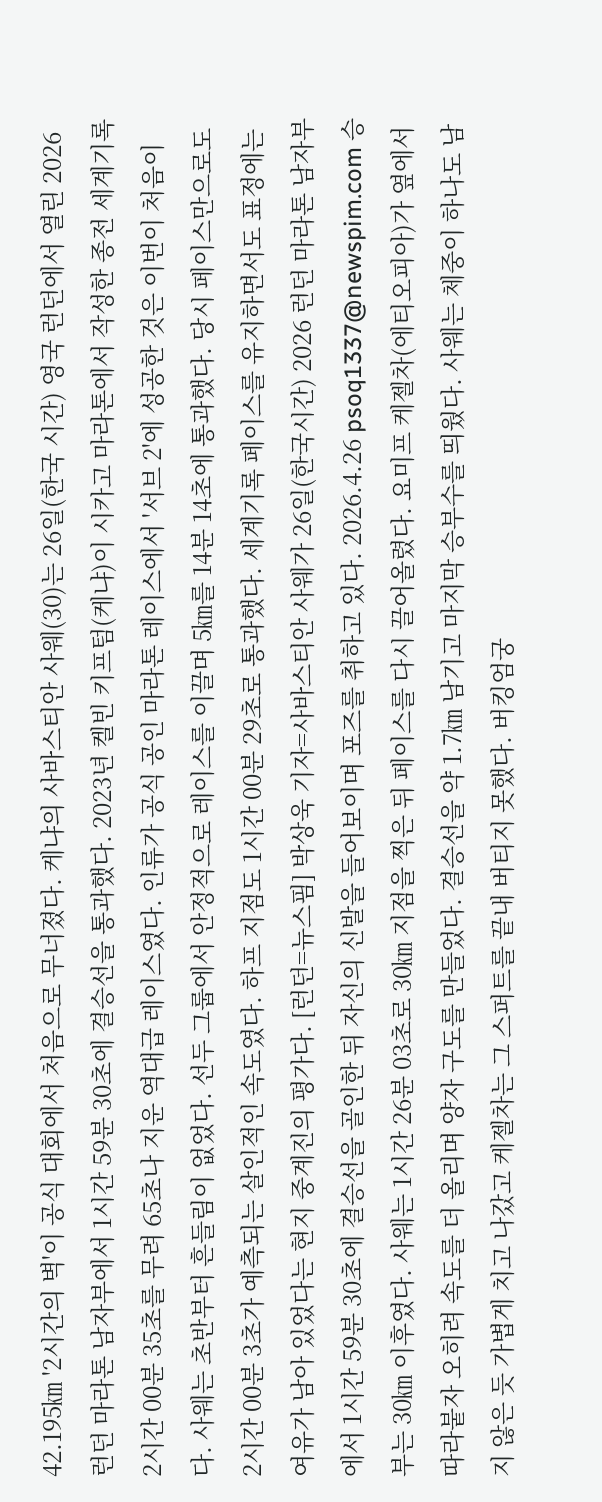42.195㎞ '2시간의 벽'이 공식 대회에서 처음으로 무너졌다. 케냐의 사바스티안 사웨(30)는 26일(한국 시간) 영국 런던에서 열린 2026 런던 마라톤 남자부에서 1시간 59분 30초에 결승선을 통과했다. 2023년 켈빈 키프텀(케냐)이 시카고 마라톤에서 작성한 종전 세계기록 2시간 00분 35초를 무려 65초나 지운 역대급 레이스였다. 인류가 공식 공인 마라톤 레이스에서 '서브 2'에 성공한 것은 이번이 처음이다. 사웨는 초반부터 흔들림이 없었다. 선두 그룹에서 안정적으로 레이스를 이끌며 5㎞를 14분 14초에 통과했다. 당시 페이스만으로도 2시간 00분 3초가 예측되는 살인적인 속도였다. 하프 지점도 1시간 00분 29초로 통과했다. 세계기록 페이스를 유지하면서도 표정에는 여유가 남아 있었다는 현지 중계진의 평가다. [런던=뉴스핌] 박상욱 기자=사바스티안 사웨가 26일(한국시간) 2026 런던 마라톤 남자부에서 1시간 59분 30초에 결승선을 골인한 뒤 자신의 신발을 들어보이며 포즈를 취하고 있다. 2026.4.26 psoq1337@newspim.com 승부는 30㎞ 이후였다. 사웨는 1시간 26분 03초로 30㎞ 지점을 찍은 뒤 페이스를 다시 끌어올렸다. 요미프 케젤차(에티오피아)가 옆에서 따라붙자 오히려 속도를 더 올리며 양자 구도를 만들었다. 결승선을 약 1.7㎞ 남기고 마지막 승부수를 띄웠다. 사웨는 체중이 하나도 남지 않은 듯 가볍게 치고 나갔고 케젤차는 그 스퍼트를 끝내 버티지 못했다. 버킹엄궁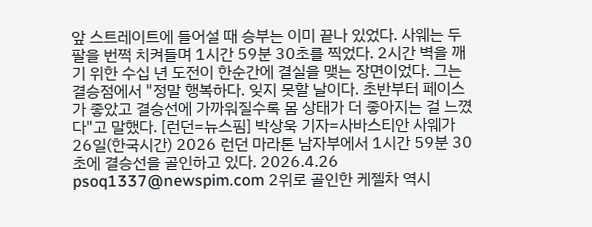앞 스트레이트에 들어설 때 승부는 이미 끝나 있었다. 사웨는 두 팔을 번쩍 치켜들며 1시간 59분 30초를 찍었다. 2시간 벽을 깨기 위한 수십 년 도전이 한순간에 결실을 맺는 장면이었다. 그는 결승점에서 "정말 행복하다. 잊지 못할 날이다. 초반부터 페이스가 좋았고 결승선에 가까워질수록 몸 상태가 더 좋아지는 걸 느꼈다"고 말했다. [런던=뉴스핌] 박상욱 기자=사바스티안 사웨가 26일(한국시간) 2026 런던 마라톤 남자부에서 1시간 59분 30초에 결승선을 골인하고 있다. 2026.4.26 psoq1337@newspim.com 2위로 골인한 케젤차 역시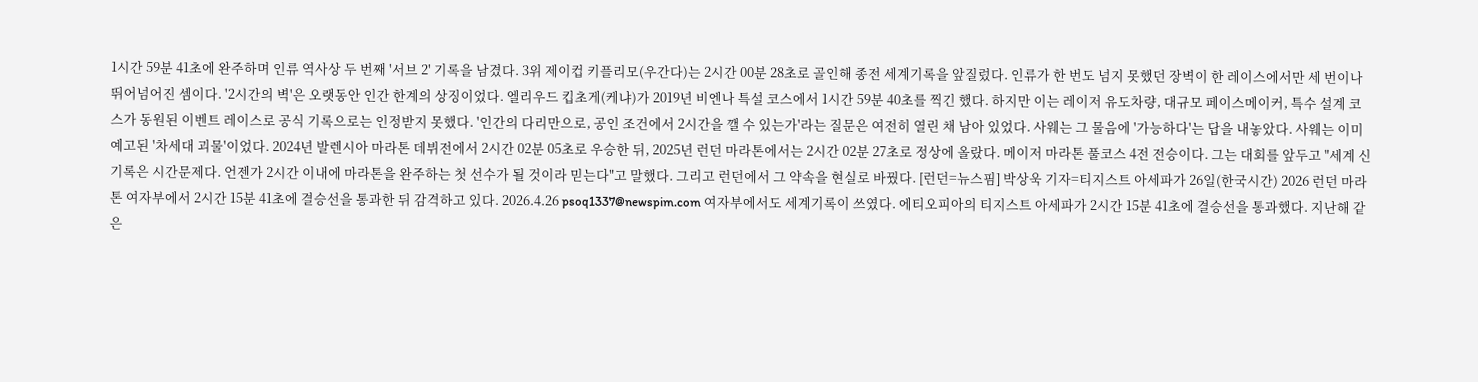1시간 59분 41초에 완주하며 인류 역사상 두 번째 '서브 2' 기록을 남겼다. 3위 제이컵 키플리모(우간다)는 2시간 00분 28초로 골인해 종전 세계기록을 앞질렀다. 인류가 한 번도 넘지 못했던 장벽이 한 레이스에서만 세 번이나 뛰어넘어진 셈이다. '2시간의 벽'은 오랫동안 인간 한계의 상징이었다. 엘리우드 킵초게(케냐)가 2019년 비엔나 특설 코스에서 1시간 59분 40초를 찍긴 했다. 하지만 이는 레이저 유도차량, 대규모 페이스메이커, 특수 설계 코스가 동원된 이벤트 레이스로 공식 기록으로는 인정받지 못했다. '인간의 다리만으로, 공인 조건에서 2시간을 깰 수 있는가'라는 질문은 여전히 열린 채 남아 있었다. 사웨는 그 물음에 '가능하다'는 답을 내놓았다. 사웨는 이미 예고된 '차세대 괴물'이었다. 2024년 발렌시아 마라톤 데뷔전에서 2시간 02분 05초로 우승한 뒤, 2025년 런던 마라톤에서는 2시간 02분 27초로 정상에 올랐다. 메이저 마라톤 풀코스 4전 전승이다. 그는 대회를 앞두고 "세계 신기록은 시간문제다. 언젠가 2시간 이내에 마라톤을 완주하는 첫 선수가 될 것이라 믿는다"고 말했다. 그리고 런던에서 그 약속을 현실로 바꿨다. [런던=뉴스핌] 박상욱 기자=티지스트 아세파가 26일(한국시간) 2026 런던 마라톤 여자부에서 2시간 15분 41초에 결승선을 통과한 뒤 감격하고 있다. 2026.4.26 psoq1337@newspim.com 여자부에서도 세계기록이 쓰였다. 에티오피아의 티지스트 아세파가 2시간 15분 41초에 결승선을 통과했다. 지난해 같은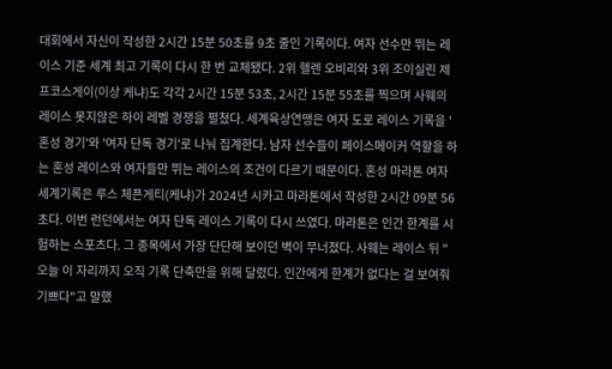대회에서 자신이 작성한 2시간 15분 50초를 9초 줄인 기록이다. 여자 선수만 뛰는 레이스 기준 세계 최고 기록이 다시 한 번 교체됐다. 2위 헬렌 오비리와 3위 조이실린 제프코스게이(이상 케냐)도 각각 2시간 15분 53초, 2시간 15분 55초를 찍으며 사웨의 레이스 못지않은 하이 레벨 경쟁을 펼쳤다. 세계육상연맹은 여자 도로 레이스 기록을 '혼성 경기'와 '여자 단독 경기'로 나눠 집계한다. 남자 선수들이 페이스메이커 역할을 하는 혼성 레이스와 여자들만 뛰는 레이스의 조건이 다르기 때문이다. 혼성 마라톤 여자 세계기록은 루스 체픈게티(케냐)가 2024년 시카고 마라톤에서 작성한 2시간 09분 56초다. 이번 런던에서는 여자 단독 레이스 기록이 다시 쓰였다. 마라톤은 인간 한계를 시험하는 스포츠다. 그 종목에서 가장 단단해 보이던 벽이 무너졌다. 사웨는 레이스 뒤 "오늘 이 자리까지 오직 기록 단축만을 위해 달렸다. 인간에게 한계가 없다는 걸 보여줘 기쁘다"고 말했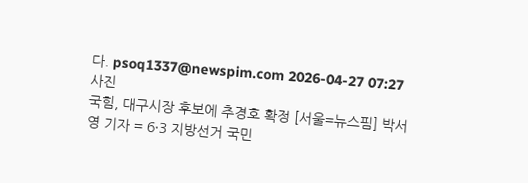다. psoq1337@newspim.com 2026-04-27 07:27
사진
국힘, 대구시장 후보에 추경호 확정 [서울=뉴스핌] 박서영 기자 = 6·3 지방선거 국민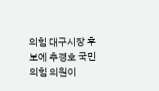의힘 대구시장 후보에 추경호 국민의힘 의원이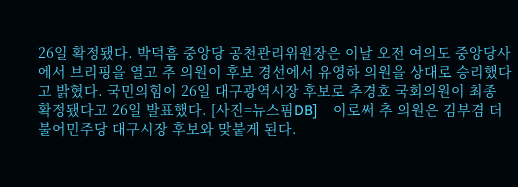26일 확정됐다. 박덕흠 중앙당 공천관리위원장은 이날 오전 여의도 중앙당사에서 브리핑을 열고 추 의원이 후보 경선에서 유영하 의원을 상대로 승리했다고 밝혔다. 국민의힘이 26일 대구광역시장 후보로 추경호 국회의원이 최종 확정됐다고 26일 발표했다. [사진=뉴스핌DB]    이로써 추 의원은 김부겸 더불어민주당 대구시장 후보와 맞붙게 된다.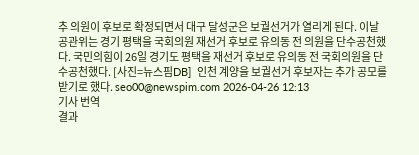추 의원이 후보로 확정되면서 대구 달성군은 보궐선거가 열리게 된다. 이날 공관위는 경기 평택을 국회의원 재선거 후보로 유의동 전 의원을 단수공천했다. 국민의힘이 26일 경기도 평택을 재선거 후보로 유의동 전 국회의원을 단수공천했다. [사진=뉴스핌DB]  인천 계양을 보궐선거 후보자는 추가 공모를 받기로 했다. seo00@newspim.com 2026-04-26 12:13
기사 번역
결과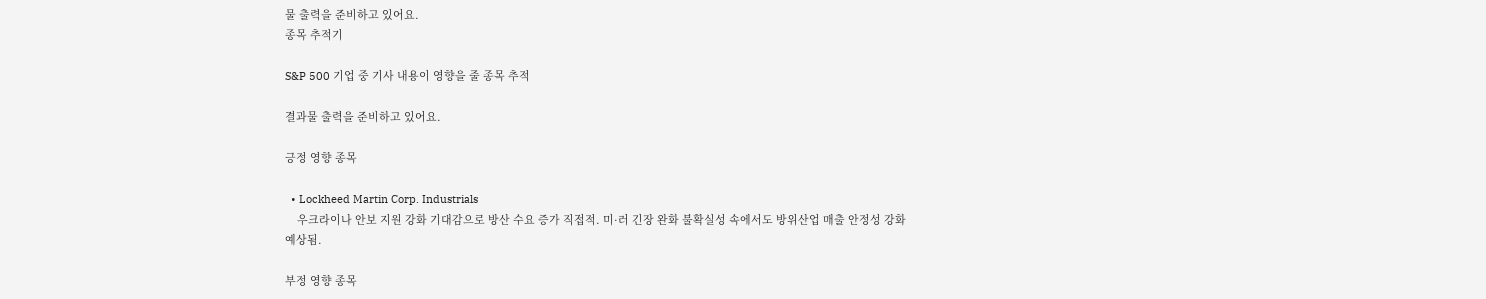물 출력을 준비하고 있어요.
종목 추적기

S&P 500 기업 중 기사 내용이 영향을 줄 종목 추적

결과물 출력을 준비하고 있어요.

긍정 영향 종목

  • Lockheed Martin Corp. Industrials
    우크라이나 안보 지원 강화 기대감으로 방산 수요 증가 직접적. 미·러 긴장 완화 불확실성 속에서도 방위산업 매출 안정성 강화 예상됨.

부정 영향 종목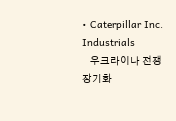• Caterpillar Inc. Industrials
    우크라이나 전쟁 장기화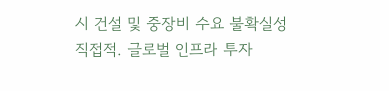시 건설 및 중장비 수요 불확실성 직접적. 글로벌 인프라 투자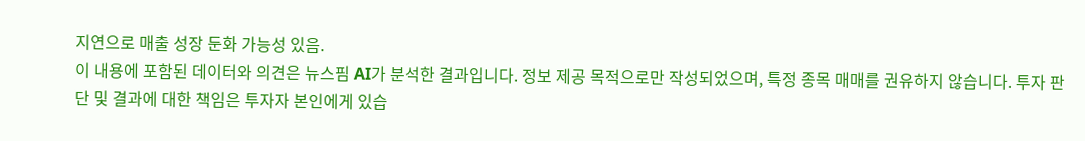지연으로 매출 성장 둔화 가능성 있음.
이 내용에 포함된 데이터와 의견은 뉴스핌 AI가 분석한 결과입니다. 정보 제공 목적으로만 작성되었으며, 특정 종목 매매를 권유하지 않습니다. 투자 판단 및 결과에 대한 책임은 투자자 본인에게 있습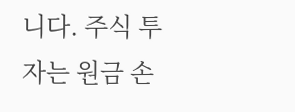니다. 주식 투자는 원금 손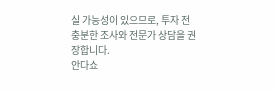실 가능성이 있으므로, 투자 전 충분한 조사와 전문가 상담을 권장합니다.
안다쇼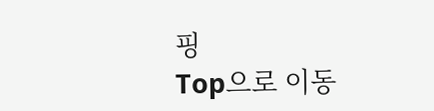핑
Top으로 이동